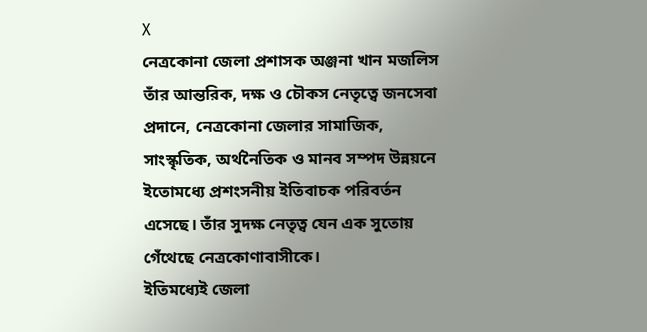X
নেত্রকোনা জেলা প্রশাসক অঞ্জনা খান মজলিস তাঁর আন্তরিক, দক্ষ ও চৌকস নেতৃত্বে জনসেবা প্রদানে, নেত্রকোনা জেলার সামাজিক, সাংস্কৃতিক, অর্থনৈতিক ও মানব সম্পদ উন্নয়নে ইতোমধ্যে প্রশংসনীয় ইতিবাচক পরিবর্তন এসেছে। তাঁর সুদক্ষ নেতৃত্ব যেন এক সুতোয় গেঁথেছে নেত্রকোণাবাসীকে।
ইতিমধ্যেই জেলা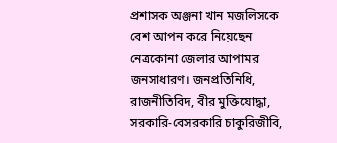প্রশাসক অঞ্জনা খান মজলিসকে বেশ আপন করে নিয়েছেন নেত্রকোনা জেলার আপামর জনসাধারণ। জনপ্রতিনিধি, রাজনীতিবিদ, বীর মুক্তিযোদ্ধা, সরকারি-বেসরকারি চাকুরিজীবি,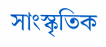সাংস্কৃতিক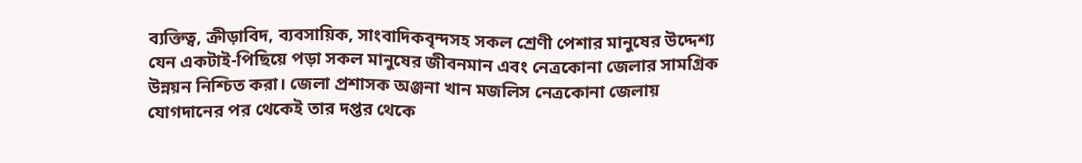ব্যক্তিত্ব, ক্রীড়াবিদ, ব্যবসায়িক, সাংবাদিকবৃন্দসহ সকল শ্রেণী পেশার মানুষের উদ্দেশ্য যেন একটাই-পিছিয়ে পড়া সকল মানুষের জীবনমান এবং নেত্রকোনা জেলার সামগ্রিক উন্নয়ন নিশ্চিত করা। জেলা প্রশাসক অঞ্জনা খান মজলিস নেত্রকোনা জেলায় যোগদানের পর থেকেই তার দপ্তর থেকে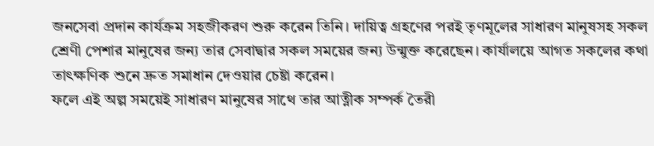জনসেবা প্রদান কার্যক্রম সহজীকরণ শুরু করেন তিনি। দায়িত্ব গ্রহণের পরই তৃণমূলের সাধারণ মানুষসহ সকল শ্রেণী পেশার মানুষের জন্য তার সেবাদ্বার সকল সময়ের জন্য উন্মুক্ত করেছেন। কার্যালয়ে আগত সকলের কথা তাৎক্ষণিক শুনে দ্রুত সমাধান দেওয়ার চেষ্টা করেন।
ফলে এই অল্প সময়েই সাধারণ মানুষের সাথে তার আত্নীক সম্পর্ক তৈরী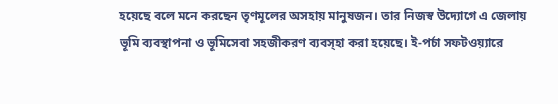হয়েছে বলে মনে করছেন তৃণমূলের অসহায় মানুষজন। তার নিজস্ব উদ্যোগে এ জেলায় ভূমি ব্যবস্থাপনা ও ভূমিসেবা সহজীকরণ ব্যবস্হা করা হয়েছে। ই-পর্চা সফটওয়্যারে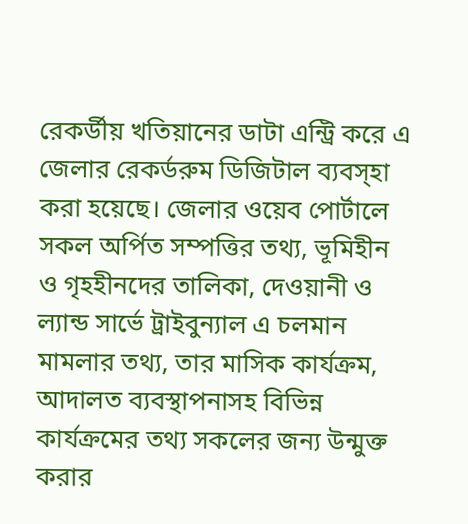রেকর্ডীয় খতিয়ানের ডাটা এন্ট্রি করে এ জেলার রেকর্ডরুম ডিজিটাল ব্যবস্হা করা হয়েছে। জেলার ওয়েব পোর্টালে সকল অর্পিত সম্পত্তির তথ্য, ভূমিহীন ও গৃহহীনদের তালিকা, দেওয়ানী ও ল্যান্ড সার্ভে ট্রাইবুন্যাল এ চলমান মামলার তথ্য, তার মাসিক কার্যক্রম, আদালত ব্যবস্থাপনাসহ বিভিন্ন কার্যক্রমের তথ্য সকলের জন্য উন্মুক্ত করার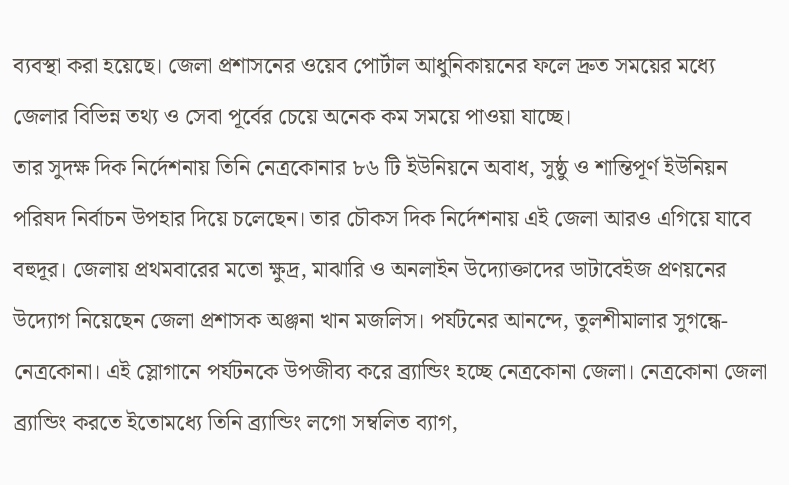ব্যবস্থা করা হয়েছে। জেলা প্রশাসনের ওয়েব পোর্টাল আধুনিকায়নের ফলে দ্রুত সময়ের মধ্যে জেলার বিভিন্ন তথ্য ও সেবা পূর্বের চেয়ে অনেক কম সময়ে পাওয়া যাচ্ছে।
তার সুদক্ষ দিক নির্দেশনায় তিনি নেত্রকোনার ৮৬ টি ইউনিয়নে অবাধ, সুষ্ঠু ও শান্তিপূর্ণ ইউনিয়ন পরিষদ নির্বাচন উপহার দিয়ে চলেছেন। তার চৌকস দিক নির্দেশনায় এই জেলা আরও এগিয়ে যাবে বহুদূর। জেলায় প্রথমবারের মতো ক্ষুদ্র, মাঝারি ও অনলাইন উদ্যোক্তাদের ডাটাবেইজ প্রণয়নের উদ্যোগ নিয়েছেন জেলা প্রশাসক অঞ্জনা খান মজলিস। পর্যটনের আনন্দে, তুলশীমালার সুগন্ধে-নেত্রকোনা। এই স্লোগানে পর্যটনকে উপজীব্য করে ব্র্যান্ডিং হচ্ছে নেত্রকোনা জেলা। নেত্রকোনা জেলা ব্র্যান্ডিং করতে ইতোমধ্যে তিনি ব্র্যান্ডিং লগো সম্বলিত ব্যাগ,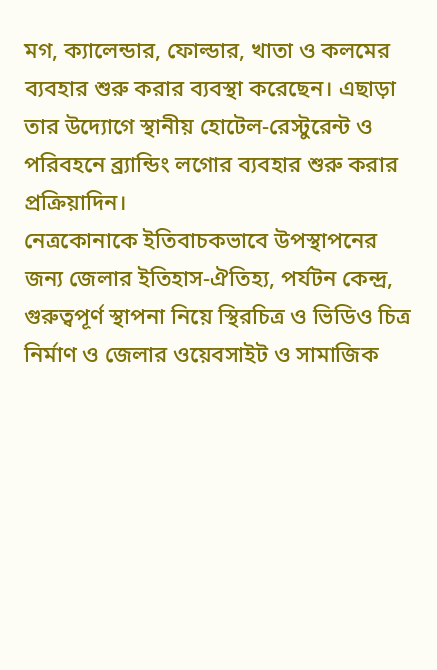মগ, ক্যালেন্ডার, ফোল্ডার, খাতা ও কলমের ব্যবহার শুরু করার ব্যবস্থা করেছেন। এছাড়া তার উদ্যোগে স্থানীয় হোটেল-রেস্টুরেন্ট ও পরিবহনে ব্র্যান্ডিং লগোর ব্যবহার শুরু করার প্রক্রিয়াদিন।
নেত্রকোনাকে ইতিবাচকভাবে উপস্থাপনের জন্য জেলার ইতিহাস-ঐতিহ্য, পর্যটন কেন্দ্র, গুরুত্বপূর্ণ স্থাপনা নিয়ে স্থিরচিত্র ও ভিডিও চিত্র নির্মাণ ও জেলার ওয়েবসাইট ও সামাজিক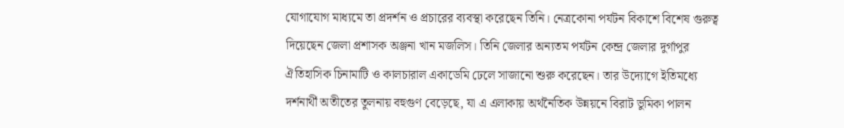যোগাযোগ মাধ্যমে তা প্রদর্শন ও প্রচারের ব্যবস্থা করেছেন তিনি। নেত্রকোনা পর্যটন বিকাশে বিশেষ গুরুত্ব দিয়েছেন জেলা প্রশাসক অঞ্জনা খান মজলিস। তিনি জেলার অন্যতম পর্যটন কেন্দ্র জেলার দুর্গাপুর ঐতিহাসিক চিনামাটি ও কালচারাল একাডেমি ঢেলে সাজানো শুরু করেছেন। তার উদ্যোগে ইতিমধ্যে দর্শনার্থী অতীতের তুলনায় বহুগুণ বেড়েছে, যা এ এলাকায় অর্থনৈতিক উন্নয়নে বিরাট ভুমিকা পালন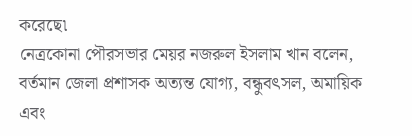করেছে৷
নেত্রকোনা পৌরসভার মেয়র নজরুল ইসলাম খান বলেন, বর্তমান জেলা প্রশাসক অত্যন্ত যোগ্য, বন্ধুবৎসল, অমায়িক এবং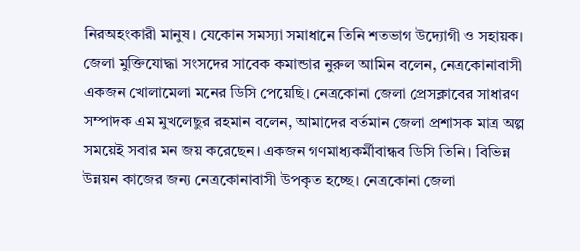নিরঅহংকারী মানুষ। যেকোন সমস্যা সমাধানে তিনি শতভাগ উদ্যোগী ও সহায়ক। জেলা মুক্তিযোদ্ধা সংসদের সাবেক কমান্ডার নুরুল আমিন বলেন, নেত্রকোনাবাসী একজন খোলামেলা মনের ডিসি পেয়েছি। নেত্রকোনা জেলা প্রেসক্লাবের সাধারণ সম্পাদক এম মুখলেছুর রহমান বলেন, আমাদের বর্তমান জেলা প্রশাসক মাত্র অল্প সময়েই সবার মন জয় করেছেন। একজন গণমাধ্যকর্মীবান্ধব ডিসি তিনি। বিভিন্ন উন্নয়ন কাজের জন্য নেত্রকোনাবাসী উপকৃত হচ্ছে। নেত্রকোনা জেলা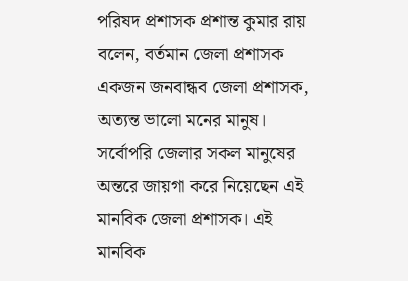পরিষদ প্রশাসক প্রশান্ত কুমার রায় বলেন, বর্তমান জেলা প্রশাসক একজন জনবান্ধব জেলা প্রশাসক, অত্যন্ত ভালো মনের মানুষ।
সর্বোপরি জেলার সকল মানুষের অন্তরে জায়গা করে নিয়েছেন এই মানবিক জেলা প্রশাসক। এই মানবিক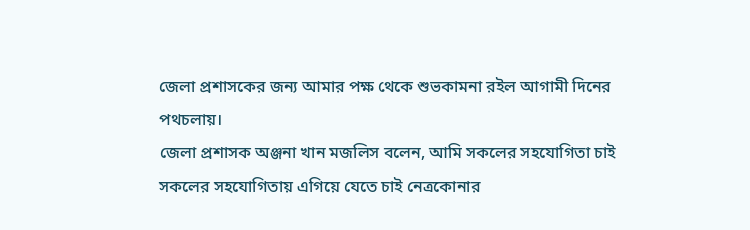জেলা প্রশাসকের জন্য আমার পক্ষ থেকে শুভকামনা রইল আগামী দিনের পথচলায়।
জেলা প্রশাসক অঞ্জনা খান মজলিস বলেন, আমি সকলের সহযোগিতা চাই সকলের সহযোগিতায় এগিয়ে যেতে চাই নেত্রকোনার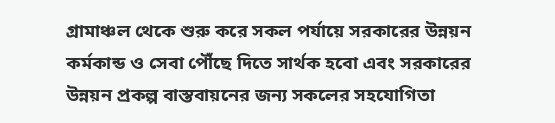গ্রামাঞ্চল থেকে শুরু করে সকল পর্যায়ে সরকারের উন্নয়ন কর্মকান্ড ও সেবা পৌঁছে দিতে সার্থক হবো এবং সরকারের উন্নয়ন প্রকল্প বাস্তবায়নের জন্য সকলের সহযোগিতা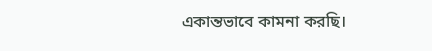একান্তভাবে কামনা করছি।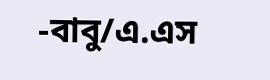-বাবু/এ.এস